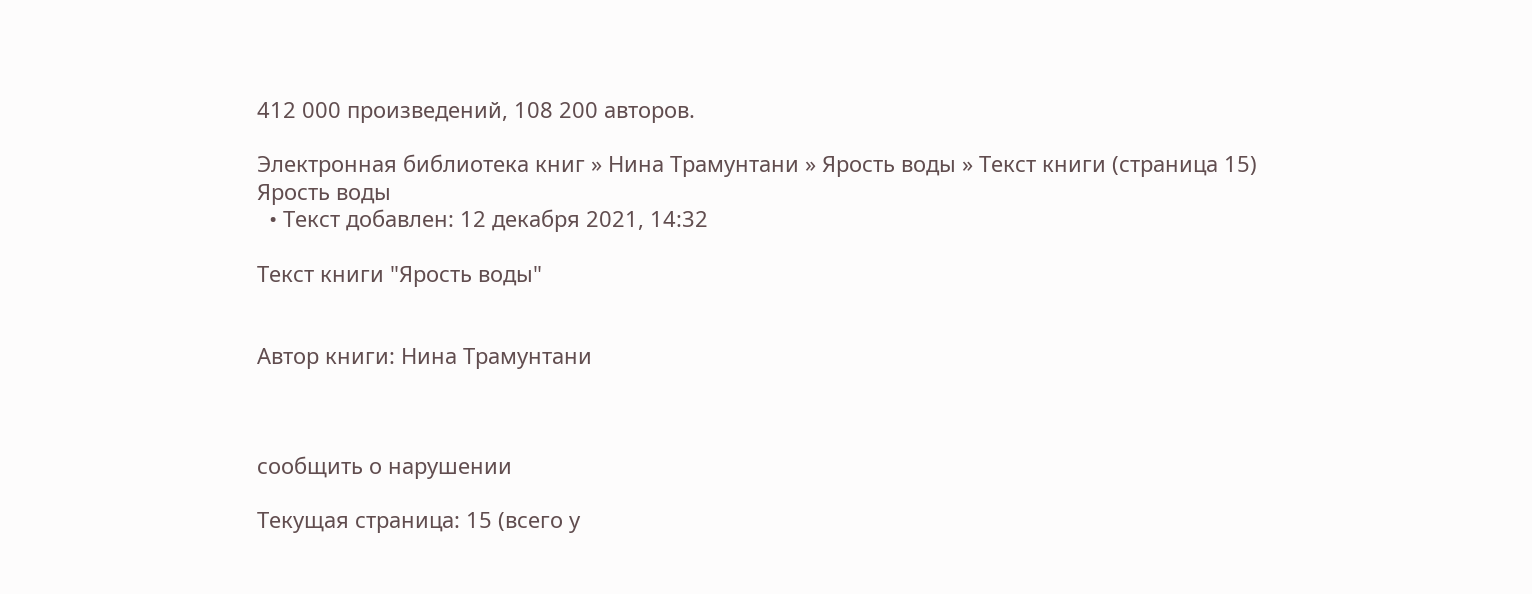412 000 произведений, 108 200 авторов.

Электронная библиотека книг » Нина Трамунтани » Ярость воды » Текст книги (страница 15)
Ярость воды
  • Текст добавлен: 12 декабря 2021, 14:32

Текст книги "Ярость воды"


Автор книги: Нина Трамунтани



сообщить о нарушении

Текущая страница: 15 (всего у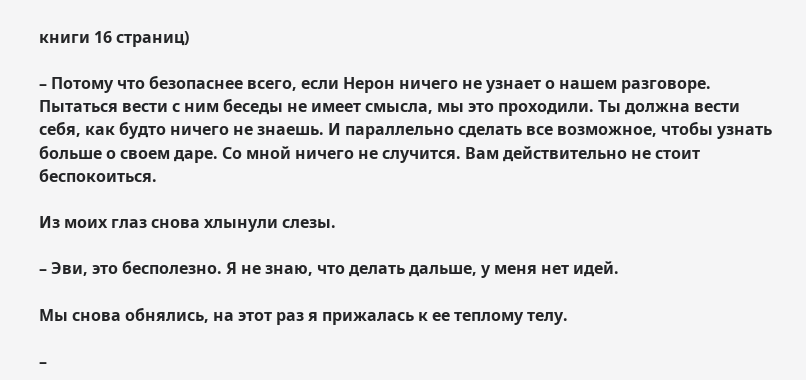книги 16 страниц)

– Потому что безопаснее всего, если Нерон ничего не узнает о нашем разговоре. Пытаться вести с ним беседы не имеет смысла, мы это проходили. Ты должна вести себя, как будто ничего не знаешь. И параллельно сделать все возможное, чтобы узнать больше о своем даре. Со мной ничего не случится. Вам действительно не стоит беспокоиться.

Из моих глаз снова хлынули слезы.

– Эви, это бесполезно. Я не знаю, что делать дальше, у меня нет идей.

Мы снова обнялись, на этот раз я прижалась к ее теплому телу.

–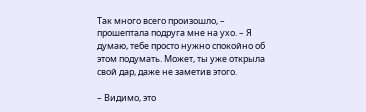Так много всего произошло, – прошептала подруга мне на ухо. – Я думаю, тебе просто нужно спокойно об этом подумать. Может, ты уже открыла свой дар, даже не заметив этого.

– Видимо, это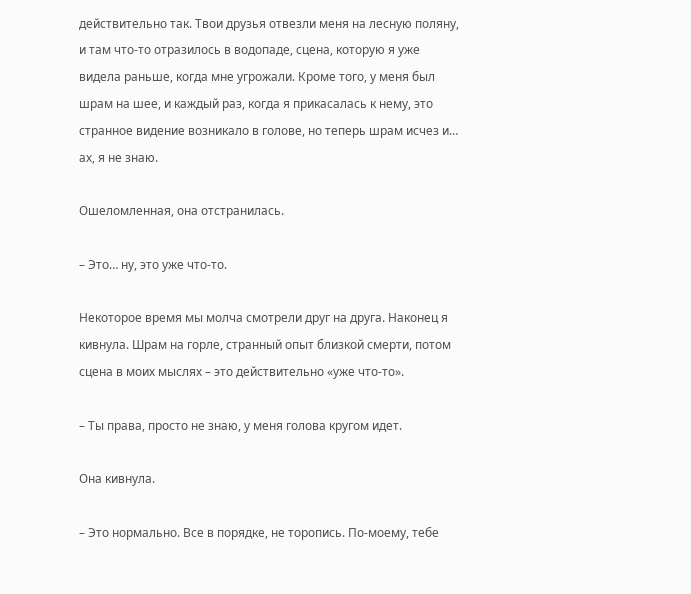действительно так. Твои друзья отвезли меня на лесную поляну, и там что-то отразилось в водопаде, сцена, которую я уже видела раньше, когда мне угрожали. Кроме того, у меня был шрам на шее, и каждый раз, когда я прикасалась к нему, это странное видение возникало в голове, но теперь шрам исчез и… ах, я не знаю.

Ошеломленная, она отстранилась.

– Это… ну, это уже что-то.

Некоторое время мы молча смотрели друг на друга. Наконец я кивнула. Шрам на горле, странный опыт близкой смерти, потом сцена в моих мыслях – это действительно «уже что-то».

– Ты права, просто не знаю, у меня голова кругом идет.

Она кивнула.

– Это нормально. Все в порядке, не торопись. По-моему, тебе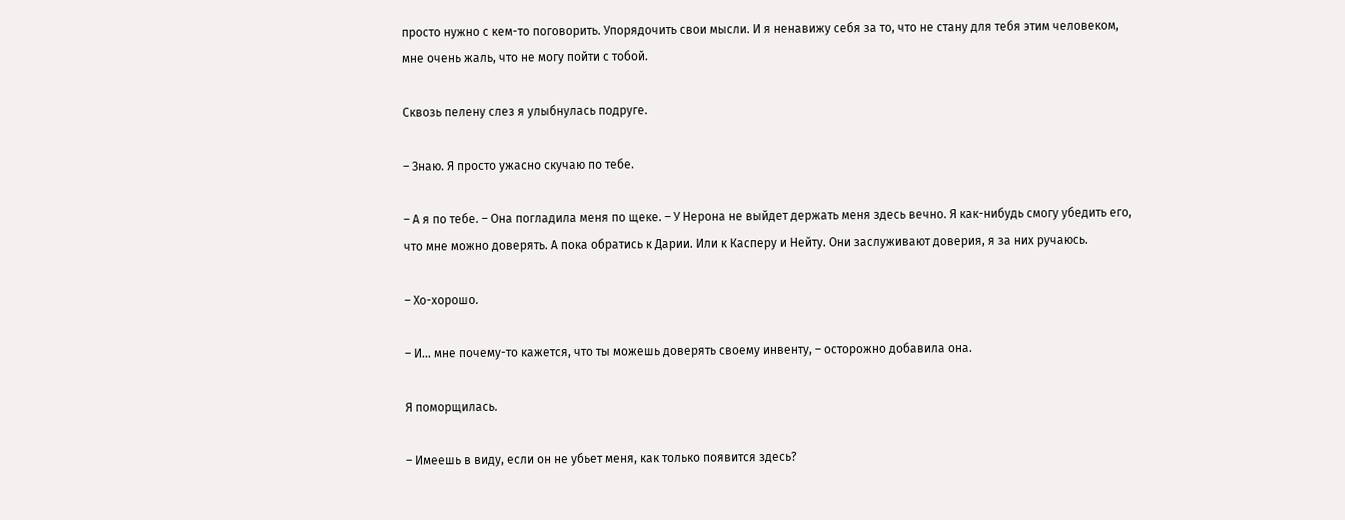просто нужно с кем-то поговорить. Упорядочить свои мысли. И я ненавижу себя за то, что не стану для тебя этим человеком, мне очень жаль, что не могу пойти с тобой.

Сквозь пелену слез я улыбнулась подруге.

– Знаю. Я просто ужасно скучаю по тебе.

– А я по тебе. – Она погладила меня по щеке. – У Нерона не выйдет держать меня здесь вечно. Я как-нибудь смогу убедить его, что мне можно доверять. А пока обратись к Дарии. Или к Касперу и Нейту. Они заслуживают доверия, я за них ручаюсь.

– Хо-хорошо.

– И… мне почему-то кажется, что ты можешь доверять своему инвенту, – осторожно добавила она.

Я поморщилась.

– Имеешь в виду, если он не убьет меня, как только появится здесь?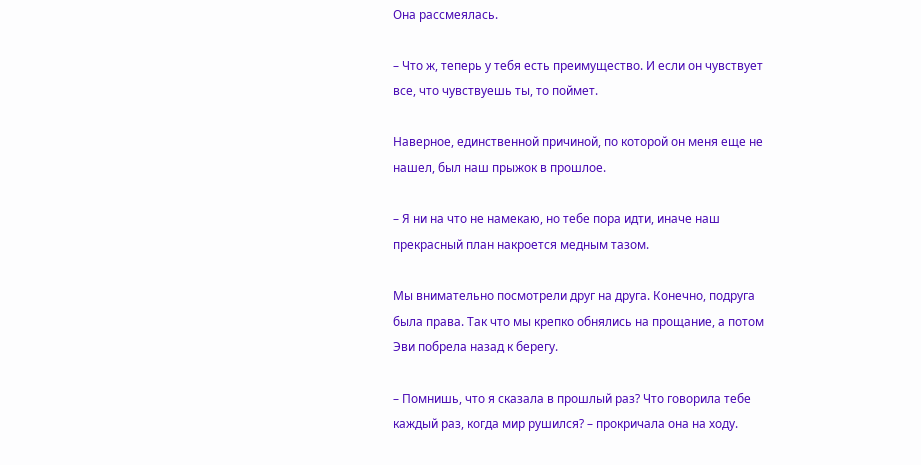Она рассмеялась.

– Что ж, теперь у тебя есть преимущество. И если он чувствует все, что чувствуешь ты, то поймет.

Наверное, единственной причиной, по которой он меня еще не нашел, был наш прыжок в прошлое.

– Я ни на что не намекаю, но тебе пора идти, иначе наш прекрасный план накроется медным тазом.

Мы внимательно посмотрели друг на друга. Конечно, подруга была права. Так что мы крепко обнялись на прощание, а потом Эви побрела назад к берегу.

– Помнишь, что я сказала в прошлый раз? Что говорила тебе каждый раз, когда мир рушился? – прокричала она на ходу.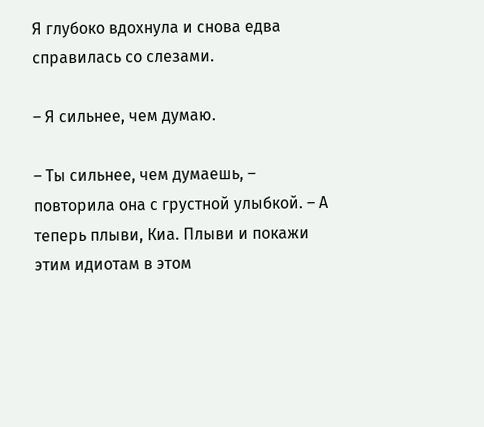Я глубоко вдохнула и снова едва справилась со слезами.

– Я сильнее, чем думаю.

– Ты сильнее, чем думаешь, – повторила она с грустной улыбкой. – А теперь плыви, Киа. Плыви и покажи этим идиотам в этом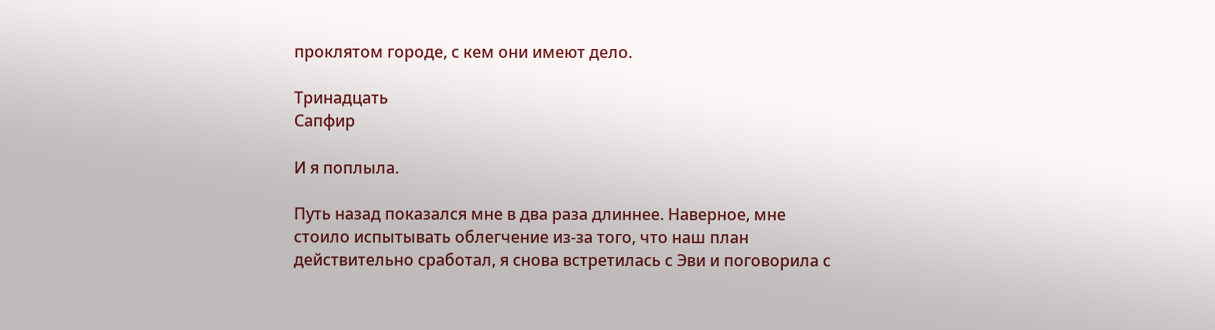проклятом городе, с кем они имеют дело.

Тринадцать
Сапфир

И я поплыла.

Путь назад показался мне в два раза длиннее. Наверное, мне стоило испытывать облегчение из-за того, что наш план действительно сработал, я снова встретилась с Эви и поговорила с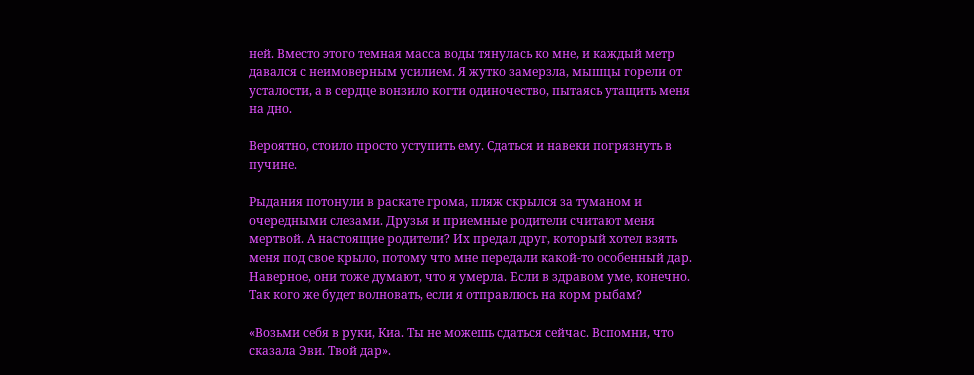ней. Вместо этого темная масса воды тянулась ко мне, и каждый метр давался с неимоверным усилием. Я жутко замерзла, мышцы горели от усталости, а в сердце вонзило когти одиночество, пытаясь утащить меня на дно.

Вероятно, стоило просто уступить ему. Сдаться и навеки погрязнуть в пучине.

Рыдания потонули в раскате грома, пляж скрылся за туманом и очередными слезами. Друзья и приемные родители считают меня мертвой. А настоящие родители? Их предал друг, который хотел взять меня под свое крыло, потому что мне передали какой-то особенный дар. Наверное, они тоже думают, что я умерла. Если в здравом уме, конечно. Так кого же будет волновать, если я отправлюсь на корм рыбам?

«Возьми себя в руки, Киа. Ты не можешь сдаться сейчас. Вспомни, что сказала Эви. Твой дар».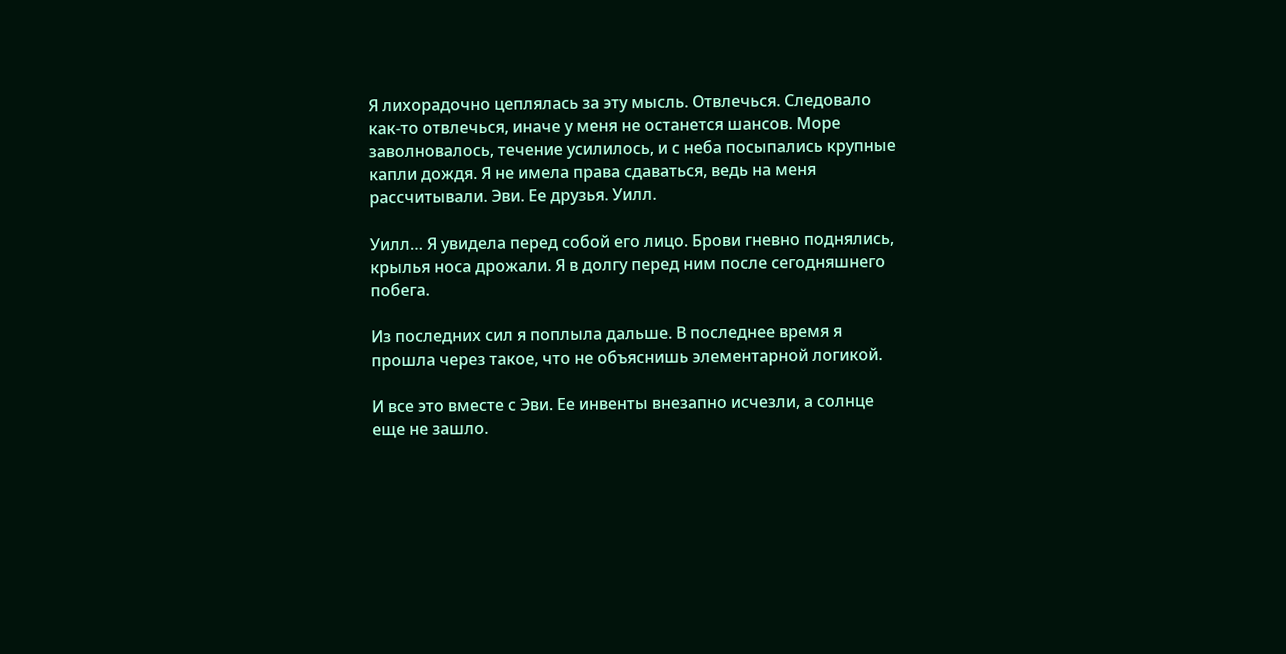Я лихорадочно цеплялась за эту мысль. Отвлечься. Следовало как-то отвлечься, иначе у меня не останется шансов. Море заволновалось, течение усилилось, и с неба посыпались крупные капли дождя. Я не имела права сдаваться, ведь на меня рассчитывали. Эви. Ее друзья. Уилл.

Уилл… Я увидела перед собой его лицо. Брови гневно поднялись, крылья носа дрожали. Я в долгу перед ним после сегодняшнего побега.

Из последних сил я поплыла дальше. В последнее время я прошла через такое, что не объяснишь элементарной логикой.

И все это вместе с Эви. Ее инвенты внезапно исчезли, а солнце еще не зашло.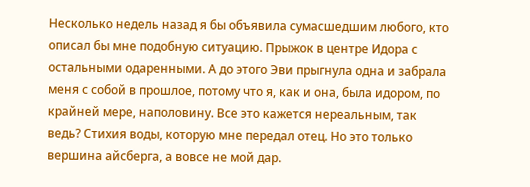Несколько недель назад я бы объявила сумасшедшим любого, кто описал бы мне подобную ситуацию. Прыжок в центре Идора с остальными одаренными. А до этого Эви прыгнула одна и забрала меня с собой в прошлое, потому что я, как и она, была идором, по крайней мере, наполовину. Все это кажется нереальным, так ведь? Стихия воды, которую мне передал отец. Но это только вершина айсберга, а вовсе не мой дар.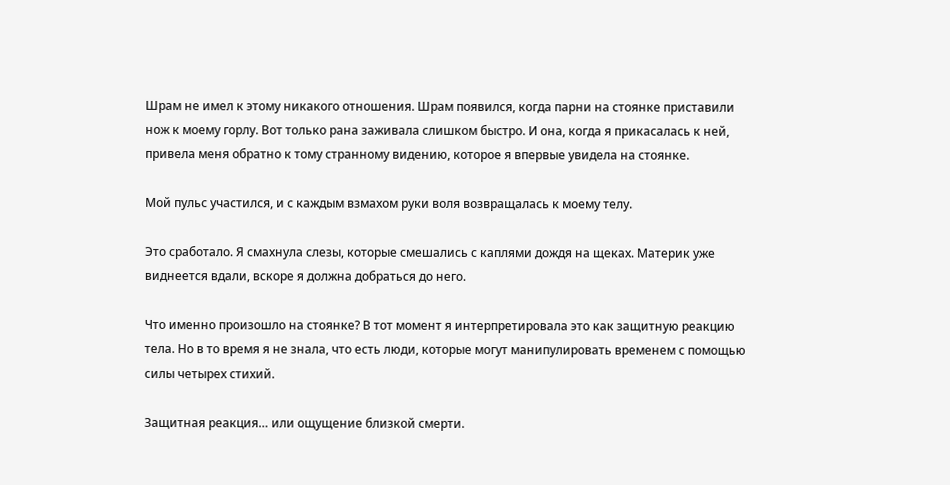Шрам не имел к этому никакого отношения. Шрам появился, когда парни на стоянке приставили нож к моему горлу. Вот только рана заживала слишком быстро. И она, когда я прикасалась к ней, привела меня обратно к тому странному видению, которое я впервые увидела на стоянке.

Мой пульс участился, и с каждым взмахом руки воля возвращалась к моему телу.

Это сработало. Я смахнула слезы, которые смешались с каплями дождя на щеках. Материк уже виднеется вдали, вскоре я должна добраться до него.

Что именно произошло на стоянке? В тот момент я интерпретировала это как защитную реакцию тела. Но в то время я не знала, что есть люди, которые могут манипулировать временем с помощью силы четырех стихий.

Защитная реакция… или ощущение близкой смерти.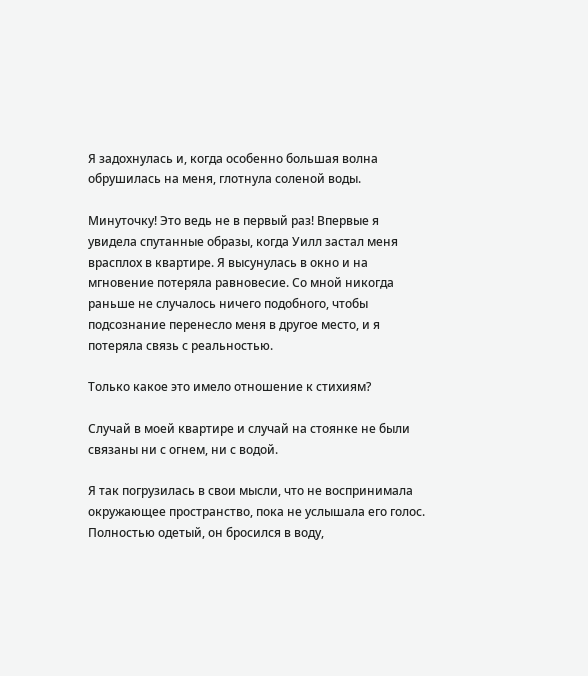Я задохнулась и, когда особенно большая волна обрушилась на меня, глотнула соленой воды.

Минуточку! Это ведь не в первый раз! Впервые я увидела спутанные образы, когда Уилл застал меня врасплох в квартире. Я высунулась в окно и на мгновение потеряла равновесие. Со мной никогда раньше не случалось ничего подобного, чтобы подсознание перенесло меня в другое место, и я потеряла связь с реальностью.

Только какое это имело отношение к стихиям?

Случай в моей квартире и случай на стоянке не были связаны ни с огнем, ни с водой.

Я так погрузилась в свои мысли, что не воспринимала окружающее пространство, пока не услышала его голос. Полностью одетый, он бросился в воду,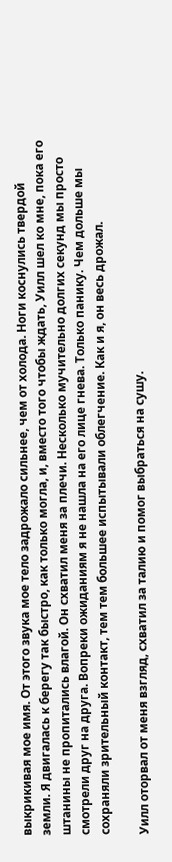выкрикивая мое имя. От этого звука мое тело задрожало сильнее, чем от холода. Ноги коснулись твердой земли. Я двигалась к берегу так быстро, как только могла, и, вместо того чтобы ждать, Уилл шел ко мне, пока его штанины не пропитались влагой. Он схватил меня за плечи. Несколько мучительно долгих секунд мы просто смотрели друг на друга. Вопреки ожиданиям я не нашла на его лице гнева. Только панику. Чем дольше мы сохраняли зрительный контакт, тем тем большее испытывали облегчение. Как и я, он весь дрожал.

Уилл оторвал от меня взгляд, схватил за талию и помог выбраться на сушу.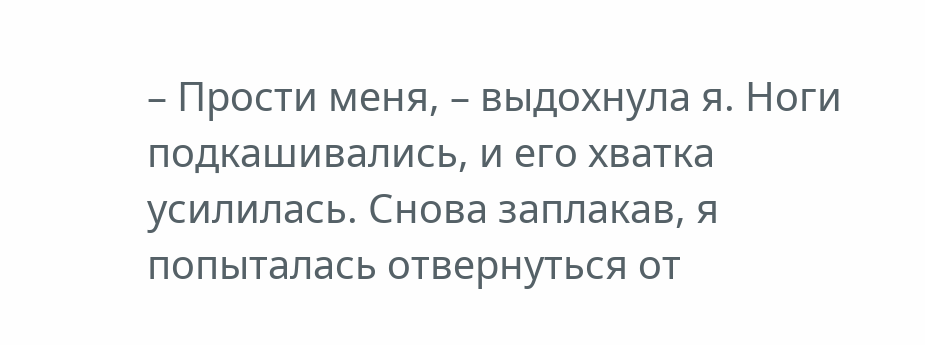– Прости меня, – выдохнула я. Ноги подкашивались, и его хватка усилилась. Снова заплакав, я попыталась отвернуться от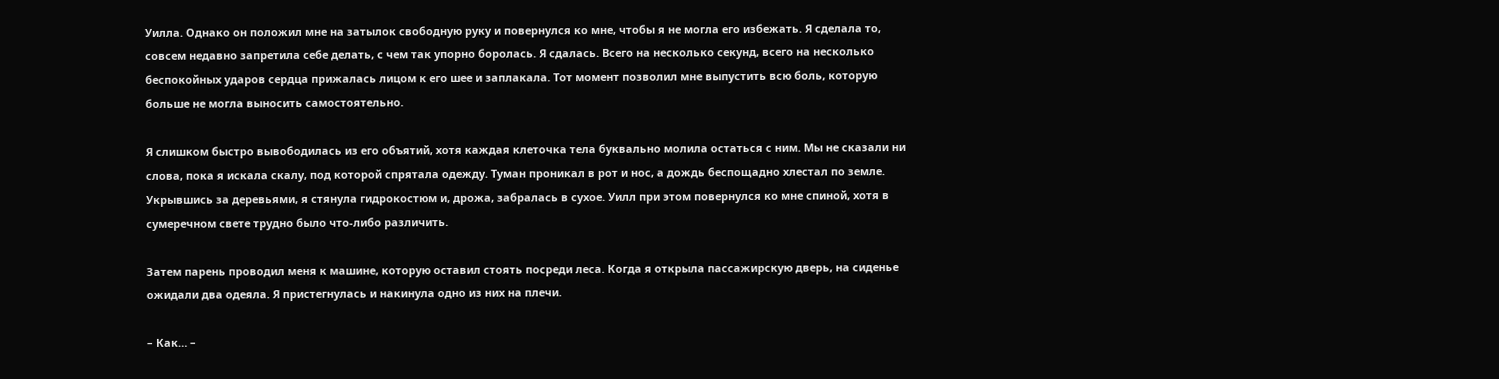Уилла. Однако он положил мне на затылок свободную руку и повернулся ко мне, чтобы я не могла его избежать. Я сделала то, совсем недавно запретила себе делать, с чем так упорно боролась. Я сдалась. Всего на несколько секунд, всего на несколько беспокойных ударов сердца прижалась лицом к его шее и заплакала. Тот момент позволил мне выпустить всю боль, которую больше не могла выносить самостоятельно.

Я слишком быстро вывободилась из его объятий, хотя каждая клеточка тела буквально молила остаться с ним. Мы не сказали ни слова, пока я искала скалу, под которой спрятала одежду. Туман проникал в рот и нос, а дождь беспощадно хлестал по земле. Укрывшись за деревьями, я стянула гидрокостюм и, дрожа, забралась в сухое. Уилл при этом повернулся ко мне спиной, хотя в сумеречном свете трудно было что-либо различить.

Затем парень проводил меня к машине, которую оставил стоять посреди леса. Когда я открыла пассажирскую дверь, на сиденье ожидали два одеяла. Я пристегнулась и накинула одно из них на плечи.

– Как… –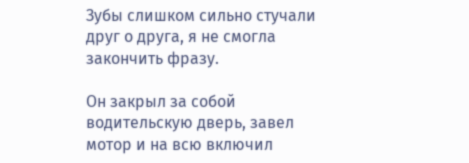Зубы слишком сильно стучали друг о друга, я не смогла закончить фразу.

Он закрыл за собой водительскую дверь, завел мотор и на всю включил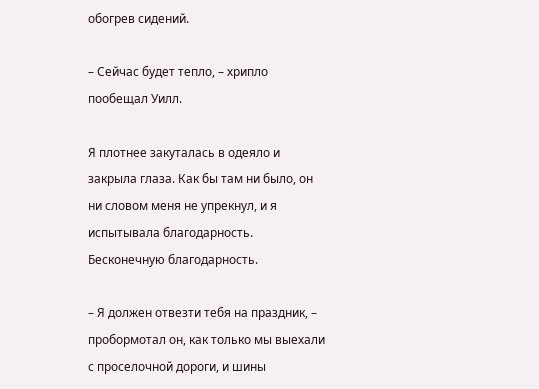обогрев сидений.

– Сейчас будет тепло, – хрипло пообещал Уилл.

Я плотнее закуталась в одеяло и закрыла глаза. Как бы там ни было, он ни словом меня не упрекнул, и я испытывала благодарность. Бесконечную благодарность.

– Я должен отвезти тебя на праздник, – пробормотал он, как только мы выехали с проселочной дороги, и шины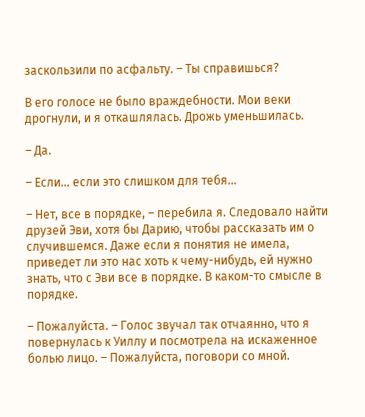заскользили по асфальту. – Ты справишься?

В его голосе не было враждебности. Мои веки дрогнули, и я откашлялась. Дрожь уменьшилась.

– Да.

– Если… если это слишком для тебя…

– Нет, все в порядке, – перебила я. Следовало найти друзей Эви, хотя бы Дарию, чтобы рассказать им о случившемся. Даже если я понятия не имела, приведет ли это нас хоть к чему-нибудь, ей нужно знать, что с Эви все в порядке. В каком-то смысле в порядке.

– Пожалуйста. – Голос звучал так отчаянно, что я повернулась к Уиллу и посмотрела на искаженное болью лицо. – Пожалуйста, поговори со мной.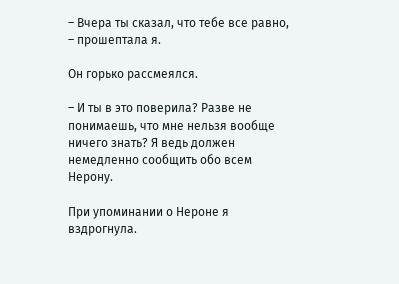– Вчера ты сказал, что тебе все равно, – прошептала я.

Он горько рассмеялся.

– И ты в это поверила? Разве не понимаешь, что мне нельзя вообще ничего знать? Я ведь должен немедленно сообщить обо всем Нерону.

При упоминании о Нероне я вздрогнула.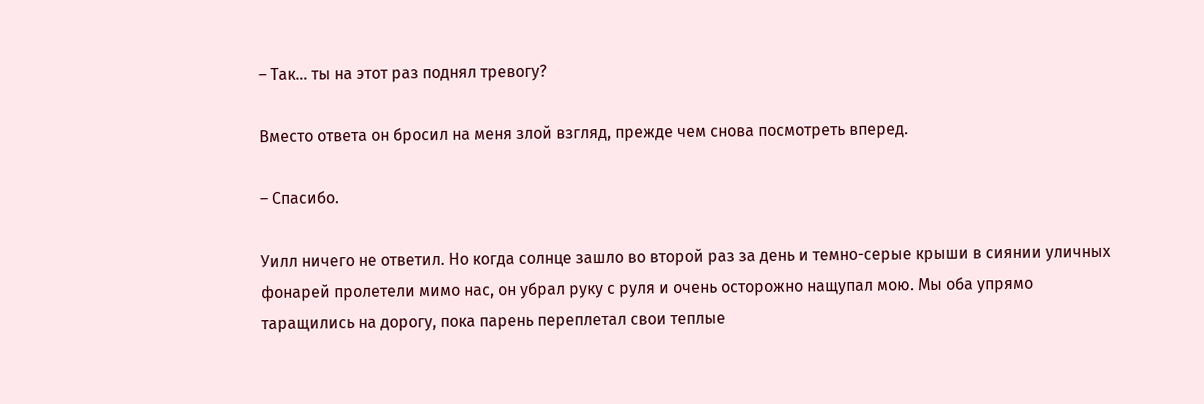– Так… ты на этот раз поднял тревогу?

Вместо ответа он бросил на меня злой взгляд, прежде чем снова посмотреть вперед.

– Спасибо.

Уилл ничего не ответил. Но когда солнце зашло во второй раз за день и темно-серые крыши в сиянии уличных фонарей пролетели мимо нас, он убрал руку с руля и очень осторожно нащупал мою. Мы оба упрямо таращились на дорогу, пока парень переплетал свои теплые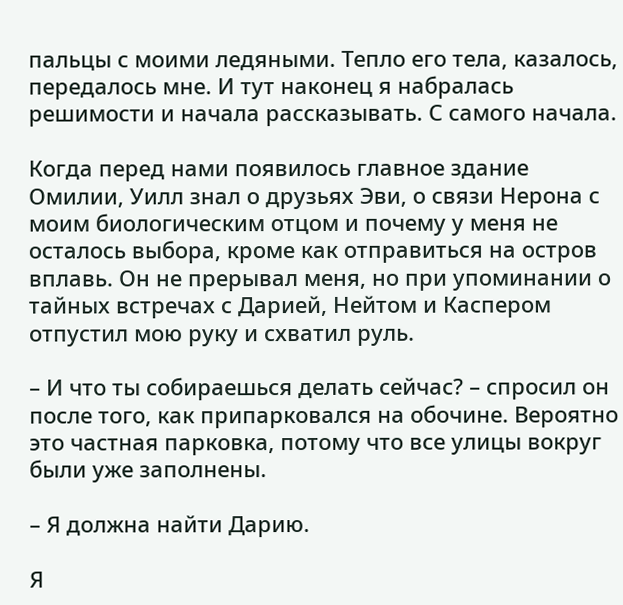пальцы с моими ледяными. Тепло его тела, казалось, передалось мне. И тут наконец я набралась решимости и начала рассказывать. С самого начала.

Когда перед нами появилось главное здание Омилии, Уилл знал о друзьях Эви, о связи Нерона с моим биологическим отцом и почему у меня не осталось выбора, кроме как отправиться на остров вплавь. Он не прерывал меня, но при упоминании о тайных встречах с Дарией, Нейтом и Каспером отпустил мою руку и схватил руль.

– И что ты собираешься делать сейчас? – спросил он после того, как припарковался на обочине. Вероятно это частная парковка, потому что все улицы вокруг были уже заполнены.

– Я должна найти Дарию.

Я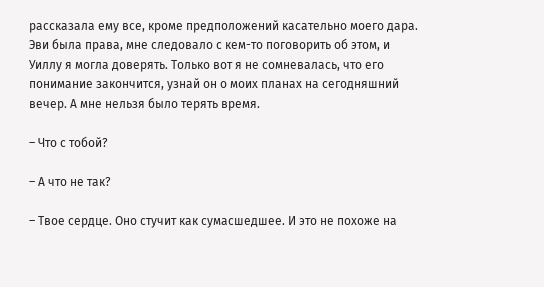рассказала ему все, кроме предположений касательно моего дара. Эви была права, мне следовало с кем-то поговорить об этом, и Уиллу я могла доверять. Только вот я не сомневалась, что его понимание закончится, узнай он о моих планах на сегодняшний вечер. А мне нельзя было терять время.

– Что с тобой?

– А что не так?

– Твое сердце. Оно стучит как сумасшедшее. И это не похоже на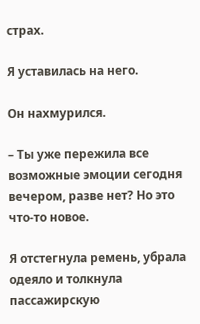страх.

Я уставилась на него.

Он нахмурился.

– Ты уже пережила все возможные эмоции сегодня вечером, разве нет? Но это что-то новое.

Я отстегнула ремень, убрала одеяло и толкнула пассажирскую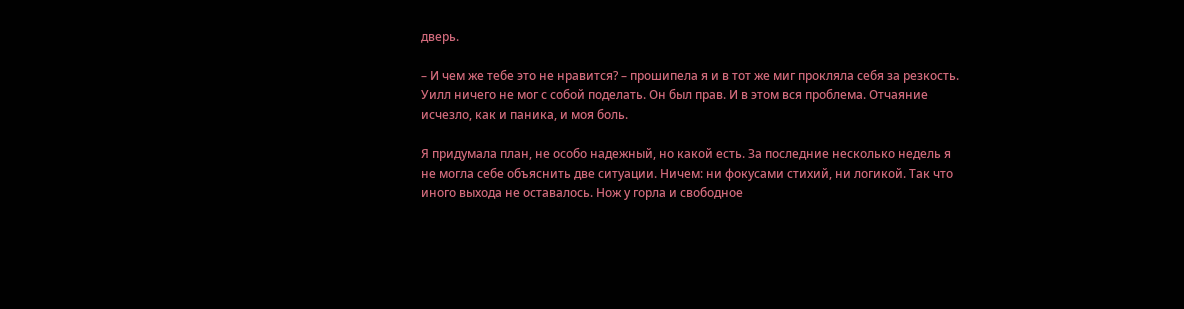дверь.

– И чем же тебе это не нравится? – прошипела я и в тот же миг прокляла себя за резкость. Уилл ничего не мог с собой поделать. Он был прав. И в этом вся проблема. Отчаяние исчезло, как и паника, и моя боль.

Я придумала план, не особо надежный, но какой есть. За последние несколько недель я не могла себе объяснить две ситуации. Ничем: ни фокусами стихий, ни логикой. Так что иного выхода не оставалось. Нож у горла и свободное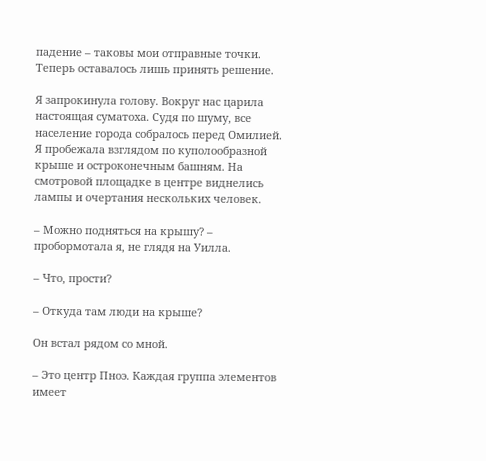падение – таковы мои отправные точки. Теперь оставалось лишь принять решение.

Я запрокинула голову. Вокруг нас царила настоящая суматоха. Судя по шуму, все население города собралось перед Омилией. Я пробежала взглядом по куполообразной крыше и остроконечным башням. На смотровой площадке в центре виднелись лампы и очертания нескольких человек.

– Можно подняться на крышу? – пробормотала я, не глядя на Уилла.

– Что, прости?

– Откуда там люди на крыше?

Он встал рядом со мной.

– Это центр Пноэ. Каждая группа элементов имеет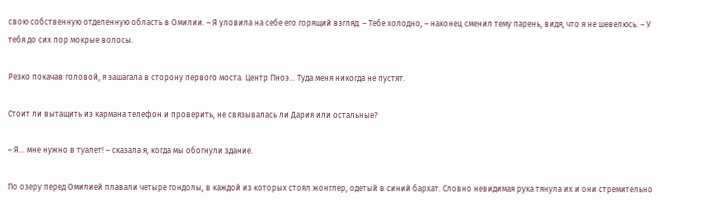свою собственную отделенную область в Омилии. – Я уловила на себе его горящий взгляд. – Тебе холодно, – наконец сменил тему парень, видя, что я не шевелюсь. – У тебя до сих пор мокрые волосы.

Резко покачав головой, я зашагала в сторону первого моста. Центр Пноэ… Туда меня никогда не пустят.

Стоит ли вытащить из кармана телефон и проверить, не связывалась ли Дария или остальные?

– Я… мне нужно в туалет! – сказала я, когда мы обогнули здание.

По озеру перед Омилией плавали четыре гондолы, в каждой из которых стоял жонглер, одетый в синий бархат. Словно невидимая рука тянула их и они стремительно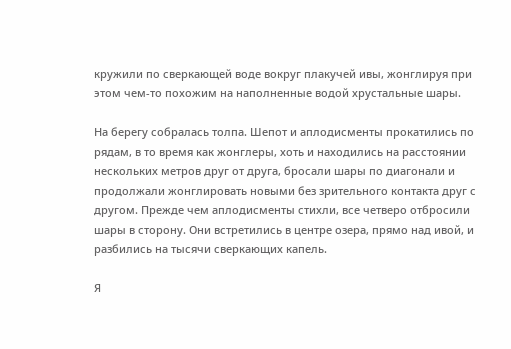кружили по сверкающей воде вокруг плакучей ивы, жонглируя при этом чем-то похожим на наполненные водой хрустальные шары.

На берегу собралась толпа. Шепот и аплодисменты прокатились по рядам, в то время как жонглеры, хоть и находились на расстоянии нескольких метров друг от друга, бросали шары по диагонали и продолжали жонглировать новыми без зрительного контакта друг с другом. Прежде чем аплодисменты стихли, все четверо отбросили шары в сторону. Они встретились в центре озера, прямо над ивой, и разбились на тысячи сверкающих капель.

Я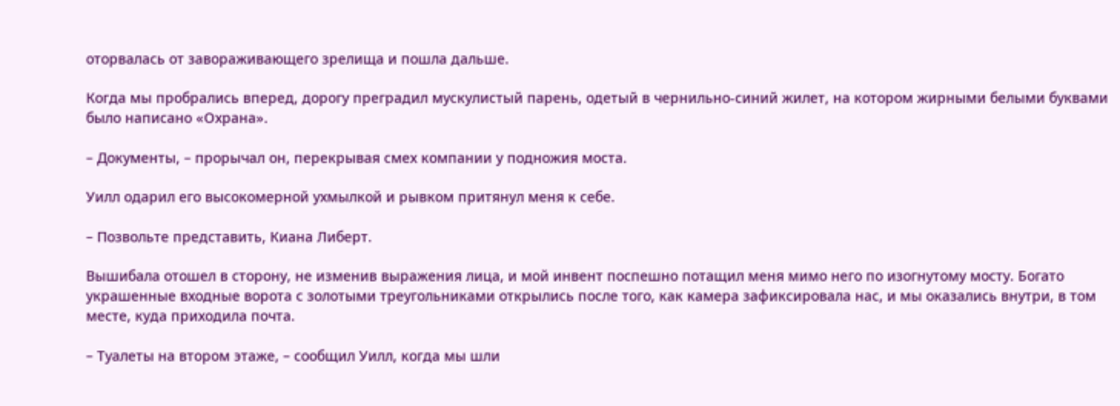оторвалась от завораживающего зрелища и пошла дальше.

Когда мы пробрались вперед, дорогу преградил мускулистый парень, одетый в чернильно-синий жилет, на котором жирными белыми буквами было написано «Охрана».

– Документы, – прорычал он, перекрывая смех компании у подножия моста.

Уилл одарил его высокомерной ухмылкой и рывком притянул меня к себе.

– Позвольте представить, Киана Либерт.

Вышибала отошел в сторону, не изменив выражения лица, и мой инвент поспешно потащил меня мимо него по изогнутому мосту. Богато украшенные входные ворота с золотыми треугольниками открылись после того, как камера зафиксировала нас, и мы оказались внутри, в том месте, куда приходила почта.

– Туалеты на втором этаже, – сообщил Уилл, когда мы шли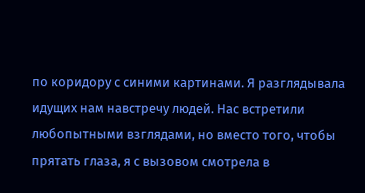по коридору с синими картинами. Я разглядывала идущих нам навстречу людей. Нас встретили любопытными взглядами, но вместо того, чтобы прятать глаза, я с вызовом смотрела в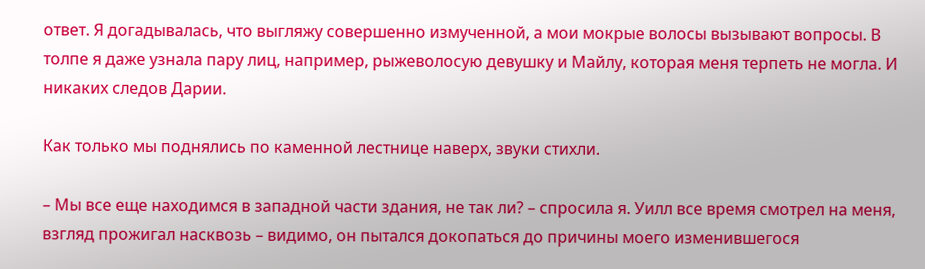ответ. Я догадывалась, что выгляжу совершенно измученной, а мои мокрые волосы вызывают вопросы. В толпе я даже узнала пару лиц, например, рыжеволосую девушку и Майлу, которая меня терпеть не могла. И никаких следов Дарии.

Как только мы поднялись по каменной лестнице наверх, звуки стихли.

– Мы все еще находимся в западной части здания, не так ли? – спросила я. Уилл все время смотрел на меня, взгляд прожигал насквозь – видимо, он пытался докопаться до причины моего изменившегося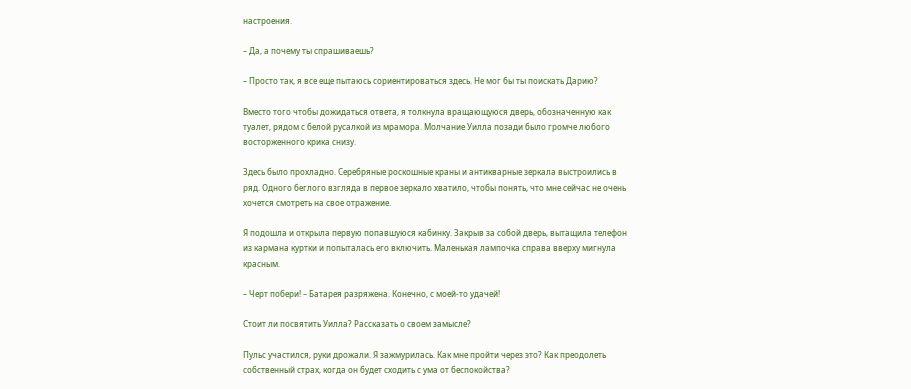настроения.

– Да, а почему ты спрашиваешь?

– Просто так, я все еще пытаюсь сориентироваться здесь. Не мог бы ты поискать Дарию?

Вместо того чтобы дожидаться ответа, я толкнула вращающуюся дверь, обозначенную как туалет, рядом с белой русалкой из мрамора. Молчание Уилла позади было громче любого восторженного крика снизу.

Здесь было прохладно. Серебряные роскошные краны и антикварные зеркала выстроились в ряд. Одного беглого взгляда в первое зеркало хватило, чтобы понять, что мне сейчас не очень хочется смотреть на свое отражение.

Я подошла и открыла первую попавшуюся кабинку. Закрыв за собой дверь, вытащила телефон из кармана куртки и попыталась его включить. Маленькая лампочка справа вверху мигнула красным.

– Черт побери! – Батарея разряжена. Конечно, с моей-то удачей!

Стоит ли посвятить Уилла? Рассказать о своем замысле?

Пульс участился, руки дрожали. Я зажмурилась. Как мне пройти через это? Как преодолеть собственный страх, когда он будет сходить с ума от беспокойства?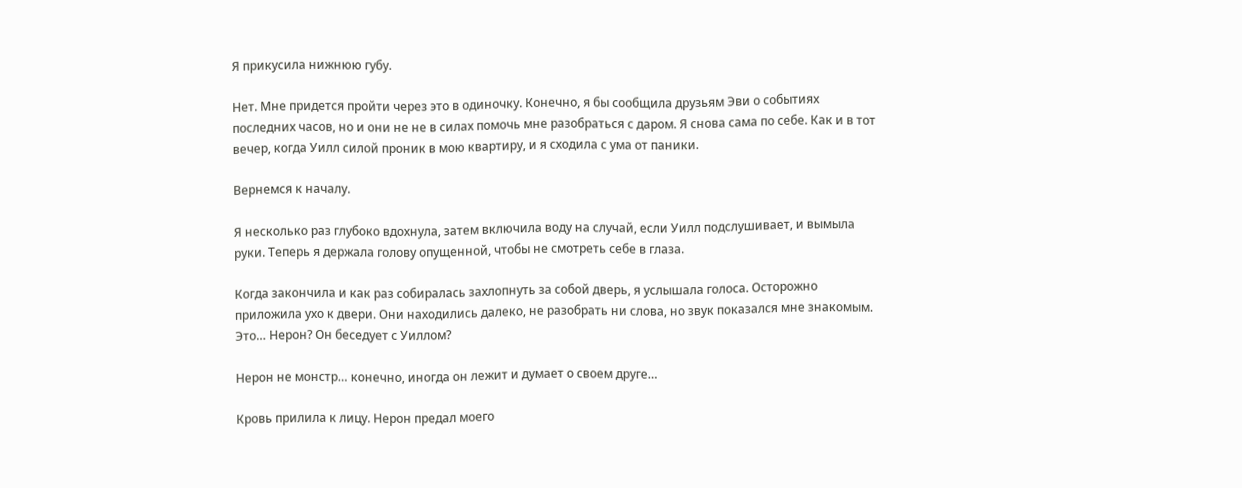Я прикусила нижнюю губу.

Нет. Мне придется пройти через это в одиночку. Конечно, я бы сообщила друзьям Эви о событиях последних часов, но и они не не в силах помочь мне разобраться с даром. Я снова сама по себе. Как и в тот вечер, когда Уилл силой проник в мою квартиру, и я сходила с ума от паники.

Вернемся к началу.

Я несколько раз глубоко вдохнула, затем включила воду на случай, если Уилл подслушивает, и вымыла руки. Теперь я держала голову опущенной, чтобы не смотреть себе в глаза.

Когда закончила и как раз собиралась захлопнуть за собой дверь, я услышала голоса. Осторожно приложила ухо к двери. Они находились далеко, не разобрать ни слова, но звук показался мне знакомым. Это… Нерон? Он беседует с Уиллом?

Нерон не монстр… конечно, иногда он лежит и думает о своем друге…

Кровь прилила к лицу. Нерон предал моего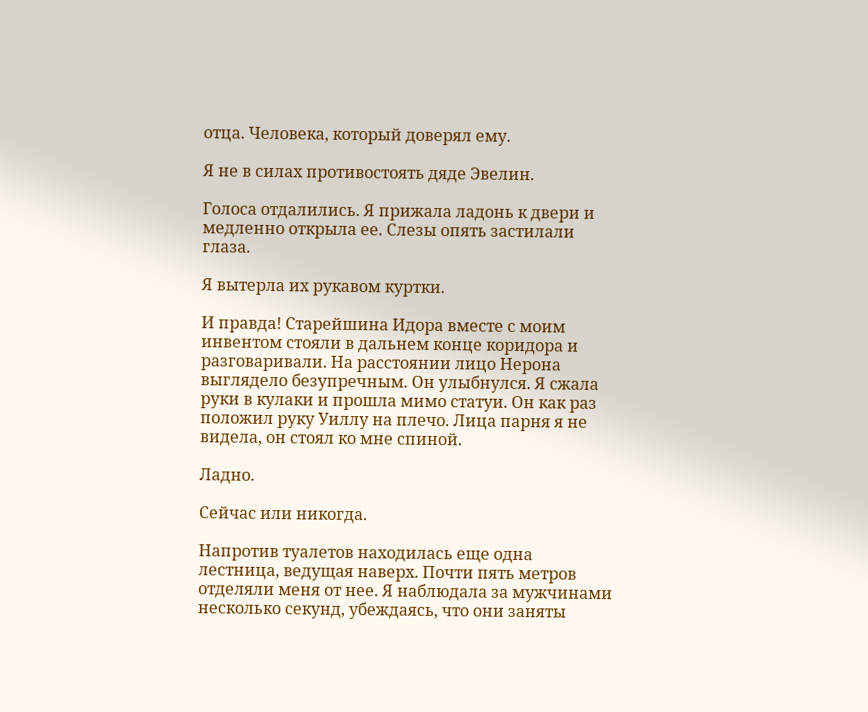отца. Человека, который доверял ему.

Я не в силах противостоять дяде Эвелин.

Голоса отдалились. Я прижала ладонь к двери и медленно открыла ее. Слезы опять застилали глаза.

Я вытерла их рукавом куртки.

И правда! Старейшина Идора вместе с моим инвентом стояли в дальнем конце коридора и разговаривали. На расстоянии лицо Нерона выглядело безупречным. Он улыбнулся. Я сжала руки в кулаки и прошла мимо статуи. Он как раз положил руку Уиллу на плечо. Лица парня я не видела, он стоял ко мне спиной.

Ладно.

Сейчас или никогда.

Напротив туалетов находилась еще одна лестница, ведущая наверх. Почти пять метров отделяли меня от нее. Я наблюдала за мужчинами несколько секунд, убеждаясь, что они заняты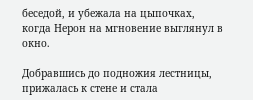беседой, и убежала на цыпочках, когда Нерон на мгновение выглянул в окно.

Добравшись до подножия лестницы, прижалась к стене и стала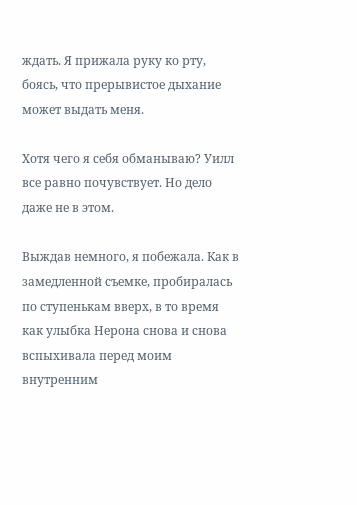ждать. Я прижала руку ко рту, боясь, что прерывистое дыхание может выдать меня.

Хотя чего я себя обманываю? Уилл все равно почувствует. Но дело даже не в этом.

Выждав немного, я побежала. Как в замедленной съемке, пробиралась по ступенькам вверх, в то время как улыбка Нерона снова и снова вспыхивала перед моим внутренним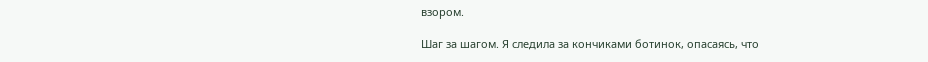взором.

Шаг за шагом. Я следила за кончиками ботинок, опасаясь, что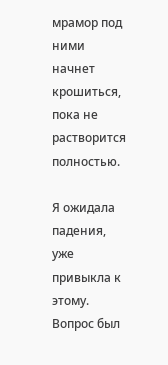мрамор под ними начнет крошиться, пока не растворится полностью.

Я ожидала падения, уже привыкла к этому. Вопрос был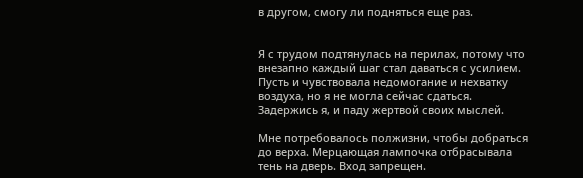в другом, смогу ли подняться еще раз.


Я с трудом подтянулась на перилах, потому что внезапно каждый шаг стал даваться с усилием. Пусть и чувствовала недомогание и нехватку воздуха, но я не могла сейчас сдаться. Задержись я, и паду жертвой своих мыслей.

Мне потребовалось полжизни, чтобы добраться до верха. Мерцающая лампочка отбрасывала тень на дверь. Вход запрещен.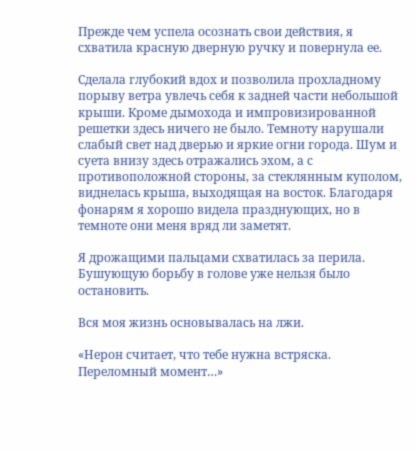Прежде чем успела осознать свои действия, я схватила красную дверную ручку и повернула ее.

Сделала глубокий вдох и позволила прохладному порыву ветра увлечь себя к задней части небольшой крыши. Кроме дымохода и импровизированной решетки здесь ничего не было. Темноту нарушали слабый свет над дверью и яркие огни города. Шум и суета внизу здесь отражались эхом, а с противоположной стороны, за стеклянным куполом, виднелась крыша, выходящая на восток. Благодаря фонарям я хорошо видела празднующих, но в темноте они меня вряд ли заметят.

Я дрожащими пальцами схватилась за перила. Бушующую борьбу в голове уже нельзя было остановить.

Вся моя жизнь основывалась на лжи.

«Нерон считает, что тебе нужна встряска. Переломный момент…»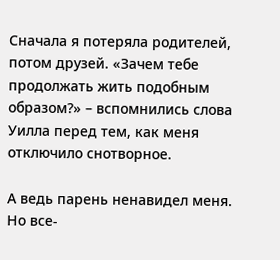Сначала я потеряла родителей, потом друзей. «Зачем тебе продолжать жить подобным образом?» – вспомнились слова Уилла перед тем, как меня отключило снотворное.

А ведь парень ненавидел меня. Но все-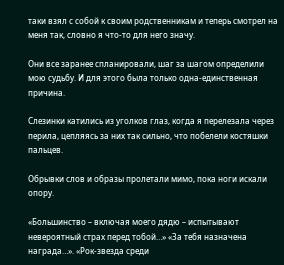таки взял с собой к своим родственникам и теперь смотрел на меня так, словно я что-то для него значу.

Они все заранее спланировали, шаг за шагом определили мою судьбу. И для этого была только одна-единственная причина.

Слезинки катились из уголков глаз, когда я перелезала через перила, цепляясь за них так сильно, что побелели костяшки пальцев.

Обрывки слов и образы пролетали мимо, пока ноги искали опору.

«Большинство – включая моего дядю – испытывают невероятный страх перед тобой…» «За тебя назначена награда…». «Рок-звезда среди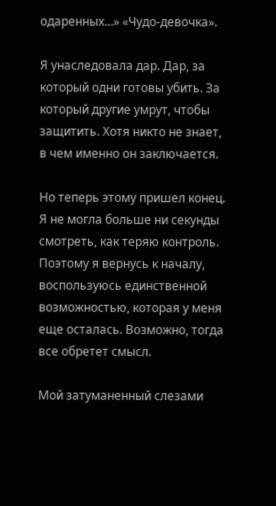одаренных…» «Чудо-девочка».

Я унаследовала дар. Дар, за который одни готовы убить. За который другие умрут, чтобы защитить. Хотя никто не знает, в чем именно он заключается.

Но теперь этому пришел конец. Я не могла больше ни секунды смотреть, как теряю контроль. Поэтому я вернусь к началу, воспользуюсь единственной возможностью, которая у меня еще осталась. Возможно, тогда все обретет смысл.

Мой затуманенный слезами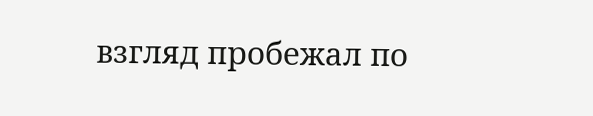взгляд пробежал по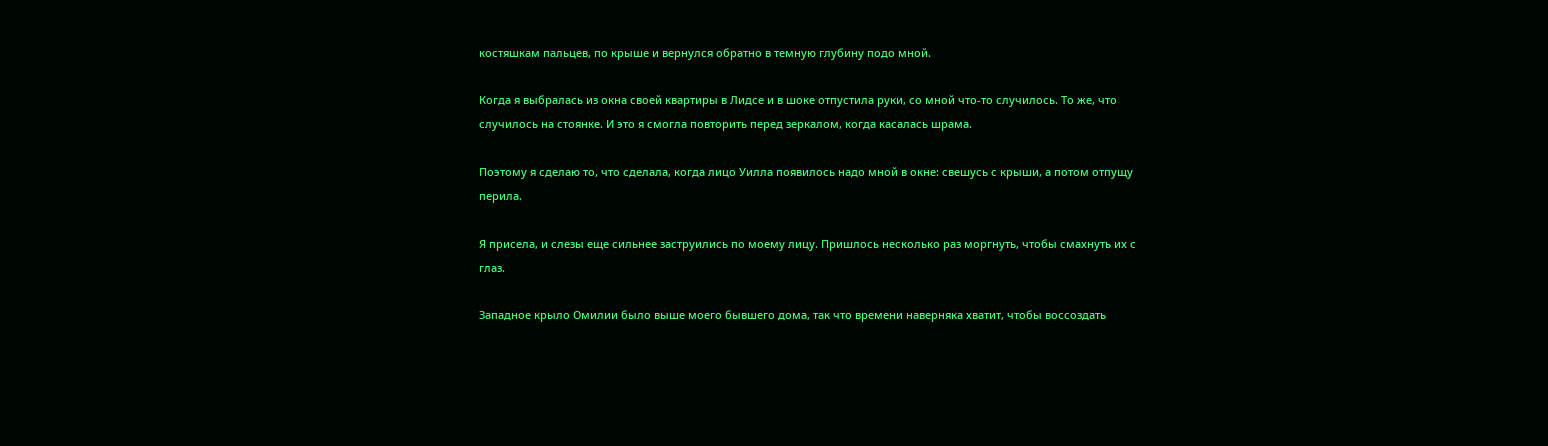костяшкам пальцев, по крыше и вернулся обратно в темную глубину подо мной.

Когда я выбралась из окна своей квартиры в Лидсе и в шоке отпустила руки, со мной что-то случилось. То же, что случилось на стоянке. И это я смогла повторить перед зеркалом, когда касалась шрама.

Поэтому я сделаю то, что сделала, когда лицо Уилла появилось надо мной в окне: свешусь с крыши, а потом отпущу перила.

Я присела, и слезы еще сильнее заструились по моему лицу. Пришлось несколько раз моргнуть, чтобы смахнуть их с глаз.

Западное крыло Омилии было выше моего бывшего дома, так что времени наверняка хватит, чтобы воссоздать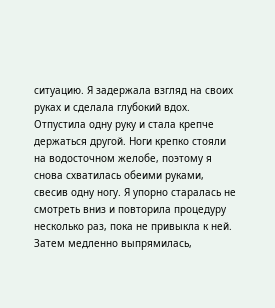ситуацию. Я задержала взгляд на своих руках и сделала глубокий вдох. Отпустила одну руку и стала крепче держаться другой. Ноги крепко стояли на водосточном желобе, поэтому я снова схватилась обеими руками, свесив одну ногу. Я упорно старалась не смотреть вниз и повторила процедуру несколько раз, пока не привыкла к ней. Затем медленно выпрямилась,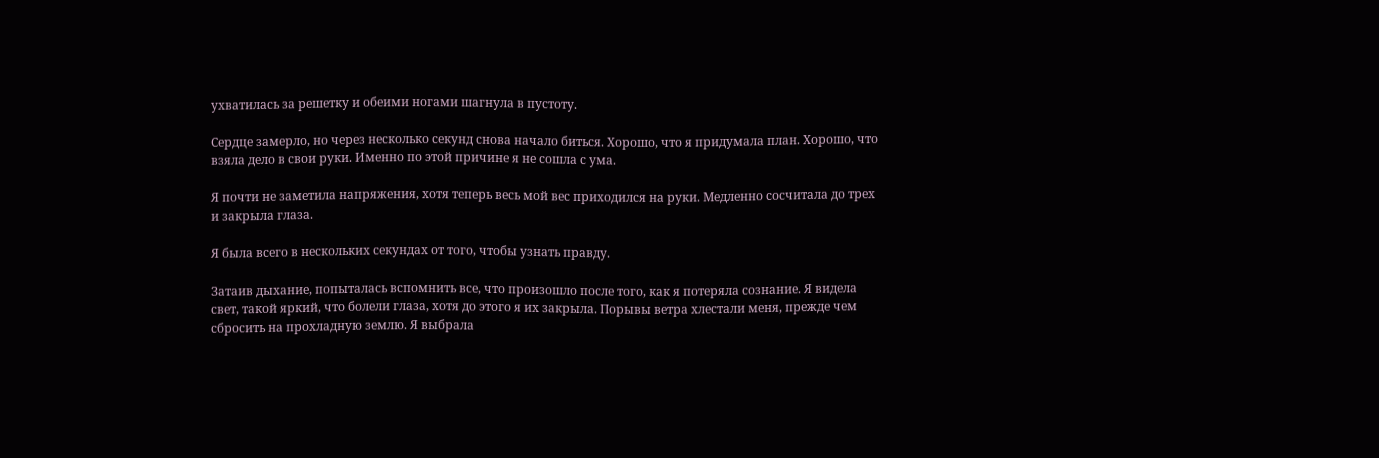ухватилась за решетку и обеими ногами шагнула в пустоту.

Сердце замерло, но через несколько секунд снова начало биться. Хорошо, что я придумала план. Хорошо, что взяла дело в свои руки. Именно по этой причине я не сошла с ума.

Я почти не заметила напряжения, хотя теперь весь мой вес приходился на руки. Медленно сосчитала до трех и закрыла глаза.

Я была всего в нескольких секундах от того, чтобы узнать правду.

Затаив дыхание, попыталась вспомнить все, что произошло после того, как я потеряла сознание. Я видела свет, такой яркий, что болели глаза, хотя до этого я их закрыла. Порывы ветра хлестали меня, прежде чем сбросить на прохладную землю. Я выбрала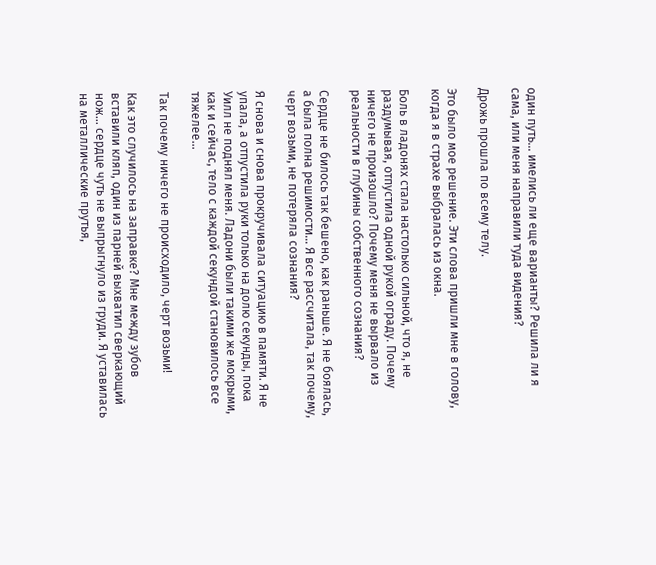один путь… имелись ли еще варианты? Решила ли я сама, или меня направили туда видения?

Дрожь прошла по всему телу.

Это было мое решение. Эти слова пришли мне в голову, когда я в страхе выбралась из окна.

Боль в ладонях стала настолько сильной, что я, не раздумывая, отпустила одной рукой ограду. Почему ничего не произошло? Почему меня не вырвало из реальности в глубины собственного сознания?

Сердце не билось так бешено, как раньше. Я не боялась, а была полна решимости… Я все рассчитала, так почему, черт возьми, не потеряла сознания?

Я снова и снова прокручивала ситуацию в памяти. Я не упала, а отпустила руки только на долю секунды, пока Уилл не поднял меня. Ладони были такими же мокрыми, как и сейчас, тело с каждой секундой становилось все тяжелее…

Так почему ничего не происходило, черт возьми!

Как это случилось на заправке? Мне между зубов вставили кляп, один из парней выхватил сверкающий нож… сердце чуть не выпрыгнуло из груди. Я уставилась на металлические прутья,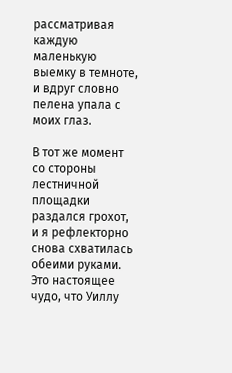рассматривая каждую маленькую выемку в темноте, и вдруг словно пелена упала с моих глаз.

В тот же момент со стороны лестничной площадки раздался грохот, и я рефлекторно снова схватилась обеими руками. Это настоящее чудо, что Уиллу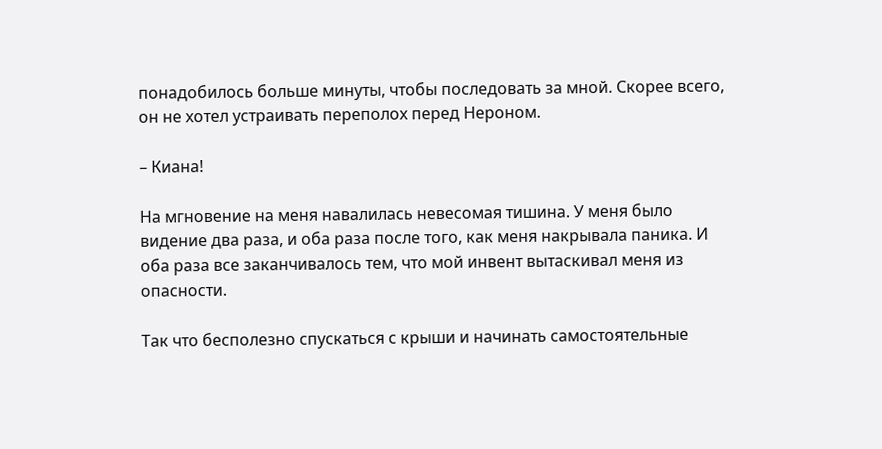понадобилось больше минуты, чтобы последовать за мной. Скорее всего, он не хотел устраивать переполох перед Нероном.

– Киана!

На мгновение на меня навалилась невесомая тишина. У меня было видение два раза, и оба раза после того, как меня накрывала паника. И оба раза все заканчивалось тем, что мой инвент вытаскивал меня из опасности.

Так что бесполезно спускаться с крыши и начинать самостоятельные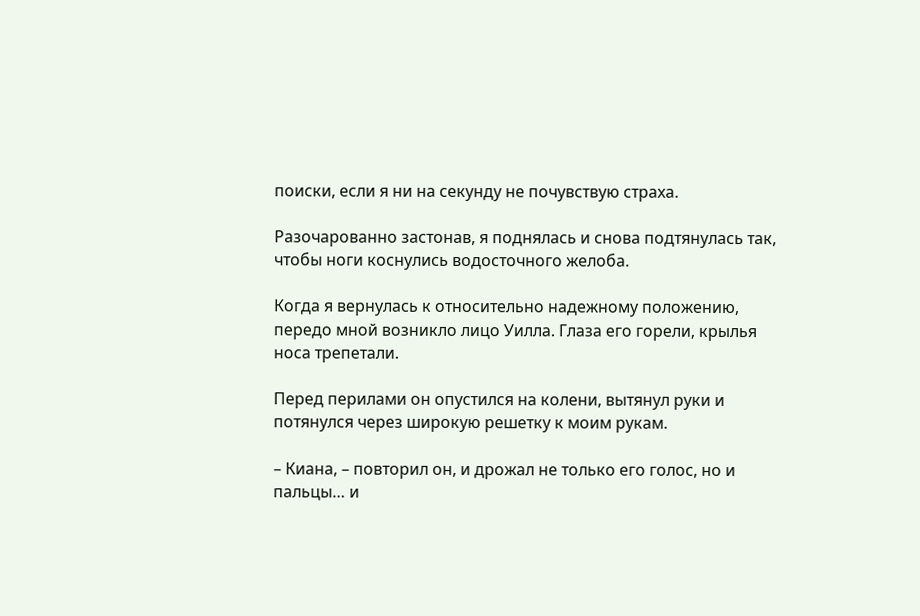поиски, если я ни на секунду не почувствую страха.

Разочарованно застонав, я поднялась и снова подтянулась так, чтобы ноги коснулись водосточного желоба.

Когда я вернулась к относительно надежному положению, передо мной возникло лицо Уилла. Глаза его горели, крылья носа трепетали.

Перед перилами он опустился на колени, вытянул руки и потянулся через широкую решетку к моим рукам.

– Киана, – повторил он, и дрожал не только его голос, но и пальцы… и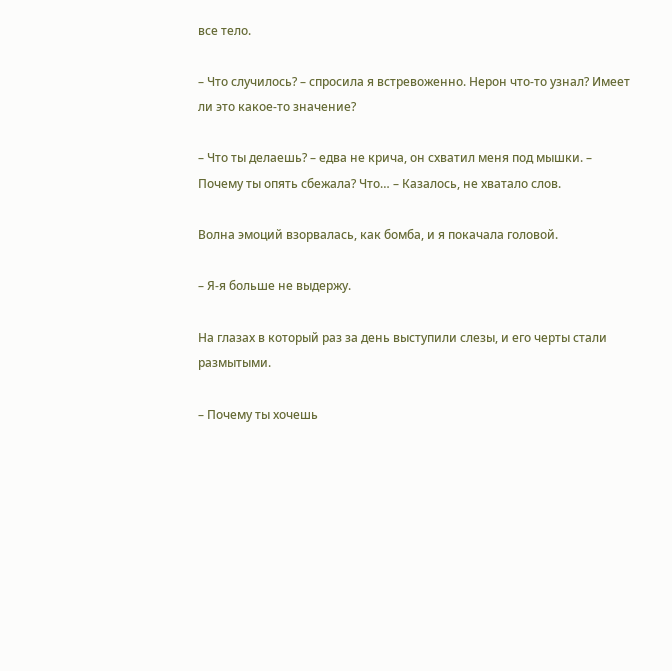все тело.

– Что случилось? – спросила я встревоженно. Нерон что-то узнал? Имеет ли это какое-то значение?

– Что ты делаешь? – едва не крича, он схватил меня под мышки. – Почему ты опять сбежала? Что… – Казалось, не хватало слов.

Волна эмоций взорвалась, как бомба, и я покачала головой.

– Я-я больше не выдержу.

На глазах в который раз за день выступили слезы, и его черты стали размытыми.

– Почему ты хочешь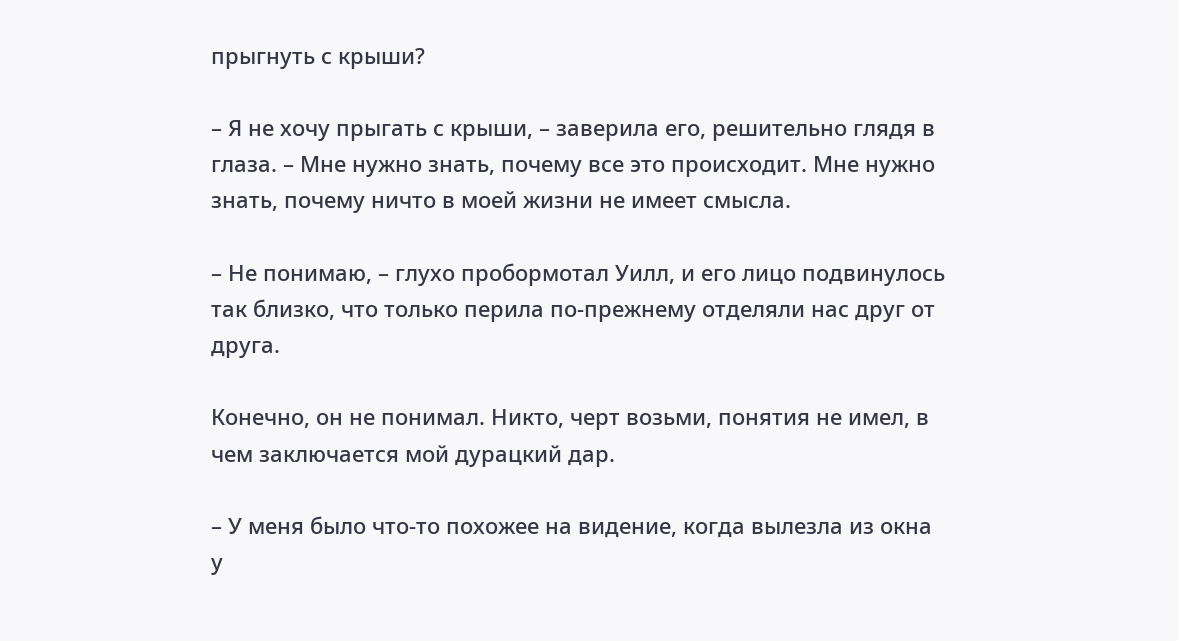прыгнуть с крыши?

– Я не хочу прыгать с крыши, – заверила его, решительно глядя в глаза. – Мне нужно знать, почему все это происходит. Мне нужно знать, почему ничто в моей жизни не имеет смысла.

– Не понимаю, – глухо пробормотал Уилл, и его лицо подвинулось так близко, что только перила по-прежнему отделяли нас друг от друга.

Конечно, он не понимал. Никто, черт возьми, понятия не имел, в чем заключается мой дурацкий дар.

– У меня было что-то похожее на видение, когда вылезла из окна у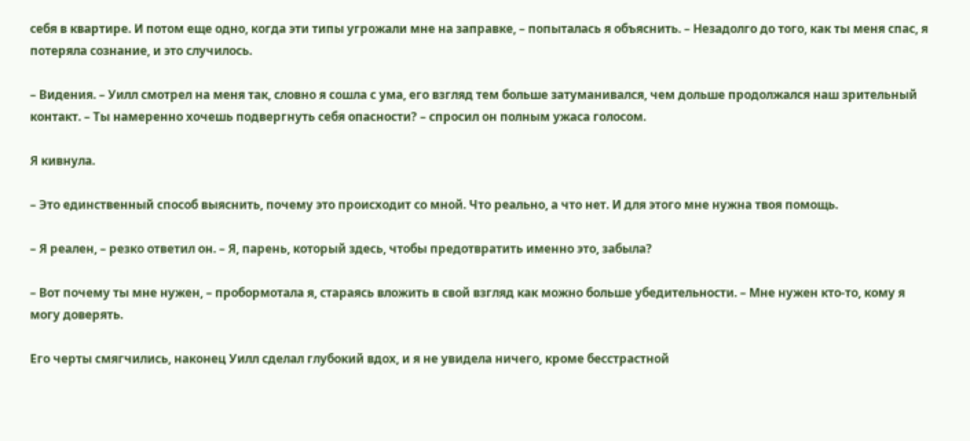себя в квартире. И потом еще одно, когда эти типы угрожали мне на заправке, – попыталась я объяснить. – Незадолго до того, как ты меня спас, я потеряла сознание, и это случилось.

– Видения. – Уилл смотрел на меня так, словно я сошла с ума, его взгляд тем больше затуманивался, чем дольше продолжался наш зрительный контакт. – Ты намеренно хочешь подвергнуть себя опасности? – спросил он полным ужаса голосом.

Я кивнула.

– Это единственный способ выяснить, почему это происходит со мной. Что реально, а что нет. И для этого мне нужна твоя помощь.

– Я реален, – резко ответил он. – Я, парень, который здесь, чтобы предотвратить именно это, забыла?

– Вот почему ты мне нужен, – пробормотала я, стараясь вложить в свой взгляд как можно больше убедительности. – Мне нужен кто-то, кому я могу доверять.

Его черты смягчились, наконец Уилл сделал глубокий вдох, и я не увидела ничего, кроме бесстрастной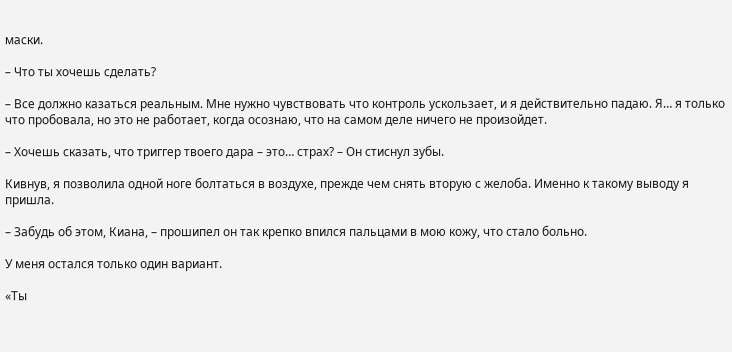маски.

– Что ты хочешь сделать?

– Все должно казаться реальным. Мне нужно чувствовать что контроль ускользает, и я действительно падаю. Я… я только что пробовала, но это не работает, когда осознаю, что на самом деле ничего не произойдет.

– Хочешь сказать, что триггер твоего дара – это… страх? – Он стиснул зубы.

Кивнув, я позволила одной ноге болтаться в воздухе, прежде чем снять вторую с желоба. Именно к такому выводу я пришла.

– Забудь об этом, Киана, – прошипел он так крепко впился пальцами в мою кожу, что стало больно.

У меня остался только один вариант.

«Ты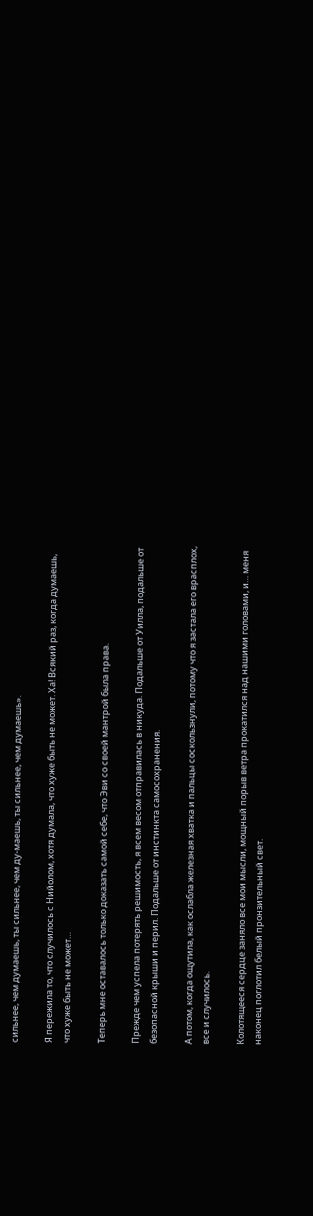сильнее, чем думаешь, ты сильнее, чем ду-маешь, ты сильнее, чем думаешь».

Я пережила то, что случилось с Нийолом, хотя думала, что хуже быть не может. Ха! Всякий раз, когда думаешь, что хуже быть не может…

Теперь мне оставалось только доказать самой себе, что Эви со своей мантрой была права.

Прежде чем успела потерять решимость, я всем весом отправилась в никуда. Подальше от Уилла, подальше от безопасной крыши и перил. Подальше от инстинкта самосохранения.

А потом, когда ощутила, как ослабла железная хватка и пальцы соскользнули, потому что я застала его врасплох, все и случилось.

Колотящееся сердце заняло все мои мысли, мощный порыв ветра прокатился над нашими головами, и… меня наконец поглотил белый пронзительный свет.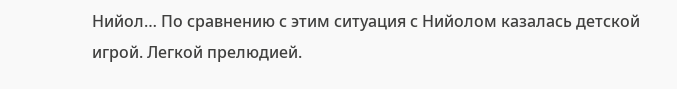Нийол… По сравнению с этим ситуация с Нийолом казалась детской игрой. Легкой прелюдией.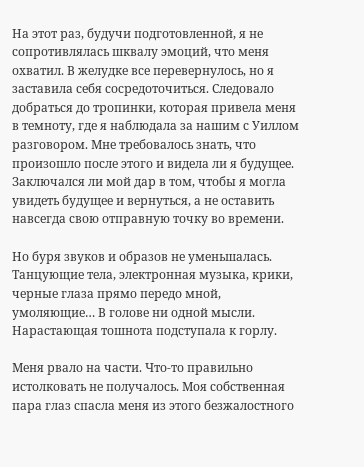На этот раз, будучи подготовленной, я не сопротивлялась шквалу эмоций, что меня охватил. В желудке все перевернулось, но я заставила себя сосредоточиться. Следовало добраться до тропинки, которая привела меня в темноту, где я наблюдала за нашим с Уиллом разговором. Мне требовалось знать, что произошло после этого и видела ли я будущее. Заключался ли мой дар в том, чтобы я могла увидеть будущее и вернуться, а не оставить навсегда свою отправную точку во времени.

Но буря звуков и образов не уменьшалась. Танцующие тела, электронная музыка, крики, черные глаза прямо передо мной, умоляющие… В голове ни одной мысли. Нарастающая тошнота подступала к горлу.

Меня рвало на части. Что-то правильно истолковать не получалось. Моя собственная пара глаз спасла меня из этого безжалостного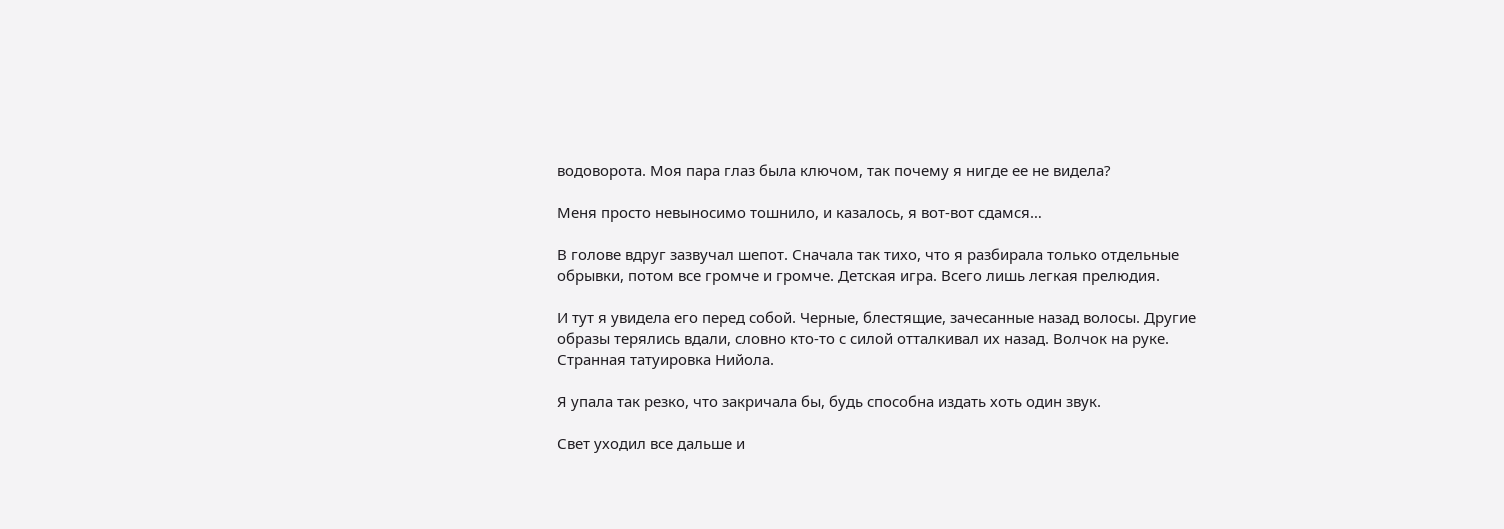водоворота. Моя пара глаз была ключом, так почему я нигде ее не видела?

Меня просто невыносимо тошнило, и казалось, я вот-вот сдамся…

В голове вдруг зазвучал шепот. Сначала так тихо, что я разбирала только отдельные обрывки, потом все громче и громче. Детская игра. Всего лишь легкая прелюдия.

И тут я увидела его перед собой. Черные, блестящие, зачесанные назад волосы. Другие образы терялись вдали, словно кто-то с силой отталкивал их назад. Волчок на руке. Странная татуировка Нийола.

Я упала так резко, что закричала бы, будь способна издать хоть один звук.

Свет уходил все дальше и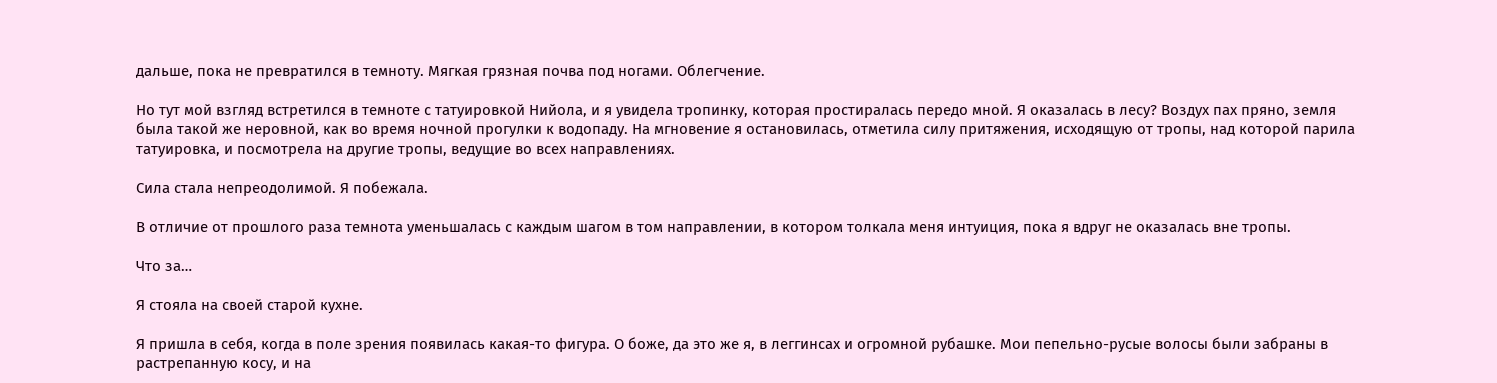дальше, пока не превратился в темноту. Мягкая грязная почва под ногами. Облегчение.

Но тут мой взгляд встретился в темноте с татуировкой Нийола, и я увидела тропинку, которая простиралась передо мной. Я оказалась в лесу? Воздух пах пряно, земля была такой же неровной, как во время ночной прогулки к водопаду. На мгновение я остановилась, отметила силу притяжения, исходящую от тропы, над которой парила татуировка, и посмотрела на другие тропы, ведущие во всех направлениях.

Сила стала непреодолимой. Я побежала.

В отличие от прошлого раза темнота уменьшалась с каждым шагом в том направлении, в котором толкала меня интуиция, пока я вдруг не оказалась вне тропы.

Что за…

Я стояла на своей старой кухне.

Я пришла в себя, когда в поле зрения появилась какая-то фигура. О боже, да это же я, в леггинсах и огромной рубашке. Мои пепельно-русые волосы были забраны в растрепанную косу, и на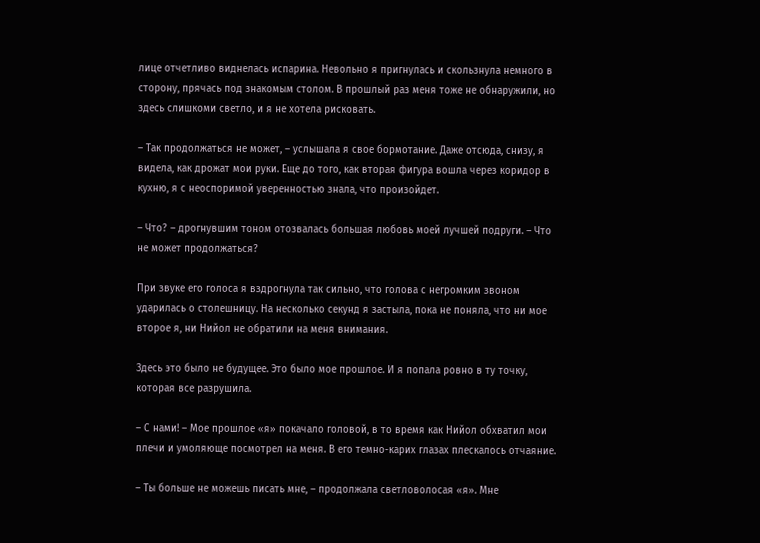лице отчетливо виднелась испарина. Невольно я пригнулась и скользнула немного в сторону, прячась под знакомым столом. В прошлый раз меня тоже не обнаружили, но здесь слишкоми светло, и я не хотела рисковать.

– Так продолжаться не может, – услышала я свое бормотание. Даже отсюда, снизу, я видела, как дрожат мои руки. Еще до того, как вторая фигура вошла через коридор в кухню, я с неоспоримой уверенностью знала, что произойдет.

– Что? – дрогнувшим тоном отозвалась большая любовь моей лучшей подруги. – Что не может продолжаться?

При звуке его голоса я вздрогнула так сильно, что голова с негромким звоном ударилась о столешницу. На несколько секунд я застыла, пока не поняла, что ни мое второе я, ни Нийол не обратили на меня внимания.

Здесь это было не будущее. Это было мое прошлое. И я попала ровно в ту точку, которая все разрушила.

– С нами! – Мое прошлое «я» покачало головой, в то время как Нийол обхватил мои плечи и умоляюще посмотрел на меня. В его темно-карих глазах плескалось отчаяние.

– Ты больше не можешь писать мне, – продолжала светловолосая «я». Мне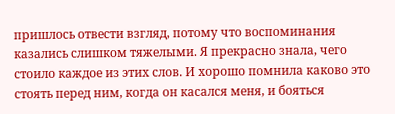пришлось отвести взгляд, потому что воспоминания казались слишком тяжелыми. Я прекрасно знала, чего стоило каждое из этих слов. И хорошо помнила каково это стоять перед ним, когда он касался меня, и бояться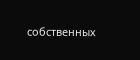собственных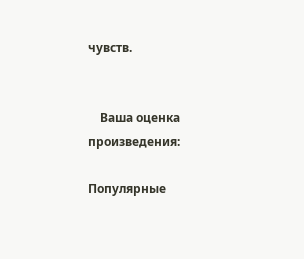чувств.


    Ваша оценка произведения:

Популярные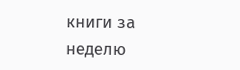книги за неделю